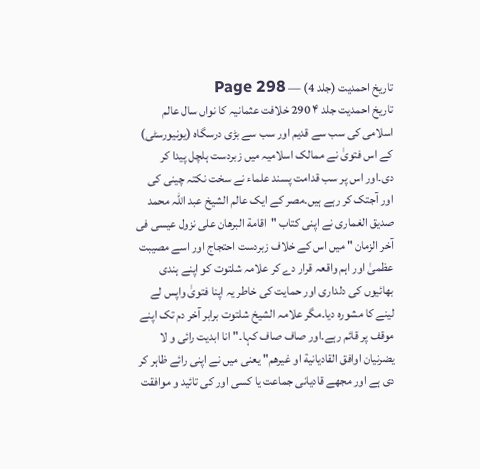تاریخ احمدیت (جلد 4) — Page 298
تاریخ احمدیت جلد ۴ 290 خلافت عثمانیہ کا نواں سال عالم اسلامی کی سب سے قدیم اور سب سے بڑی درسگاہ (یونیورسٹی) کے اس فتویٰ نے ممالک اسلامیہ میں زبردست ہلچل پیدا کر دی۔اور اس پر سب قدامت پسند علماء نے سخت نکتہ چینی کی اور آجتک کر رہے ہیں۔مصر کے ایک عالم الشیخ عبد اللہ محمد صدیق الغماری نے اپنی کتاب "اقامة البرهان على نزول عيسى فى آخر الزمان " میں اس کے خلاف زبردست احتجاج اور اسے مصیبت عظمیٰ اور اہم واقعہ قرار دے کر علامہ شلتوت کو اپنے ہندی بھائیوں کی دلداری اور حمایت کی خاطر یہ اپنا فتویٰ واپس لے لینے کا مشورہ دیا۔مگر علامہ الشیخ شلتوت برابر آخر دم تک اپنے موقف پر قائم رہے۔اور صاف صاف کہا۔" انا ابدیت رائی و لا يضرنیان اوافق القاديانية او غيرهم" یعنی میں نے اپنی رائے ظاہر کر دی ہے اور مجھے قادیانی جماعت یا کسی اور کی تائید و موافقت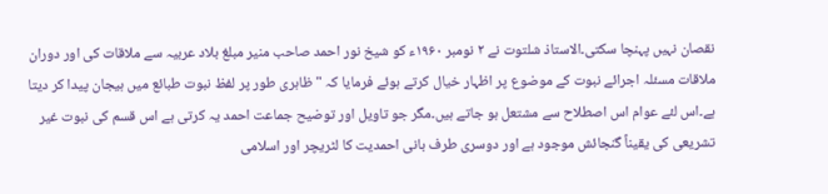نقصان نہیں پہنچا سکتی۔الاستاذ شلتوت نے ۲ نومبر ۱۹۶۰ء کو شیخ نور احمد صاحب منیر مبلغ بلاد عربیہ سے ملاقات کی اور دوران ملاقات مسئلہ اجرائے نبوت کے موضوع پر اظہار خیال کرتے ہوئے فرمایا کہ " ظاہری طور پر لفظ نبوت طبائع میں ہیجان پیدا کر دیتا ہے۔اس لئے عوام اس اصطلاح سے مشتعل ہو جاتے ہیں۔مگر جو تاویل اور توضیح جماعت احمد یہ کرتی ہے اس قسم کی نبوت غیر تشریعی کی یقیناً گنجائش موجود ہے اور دوسری طرف بانی احمدیت کا لٹریچر اور اسلامی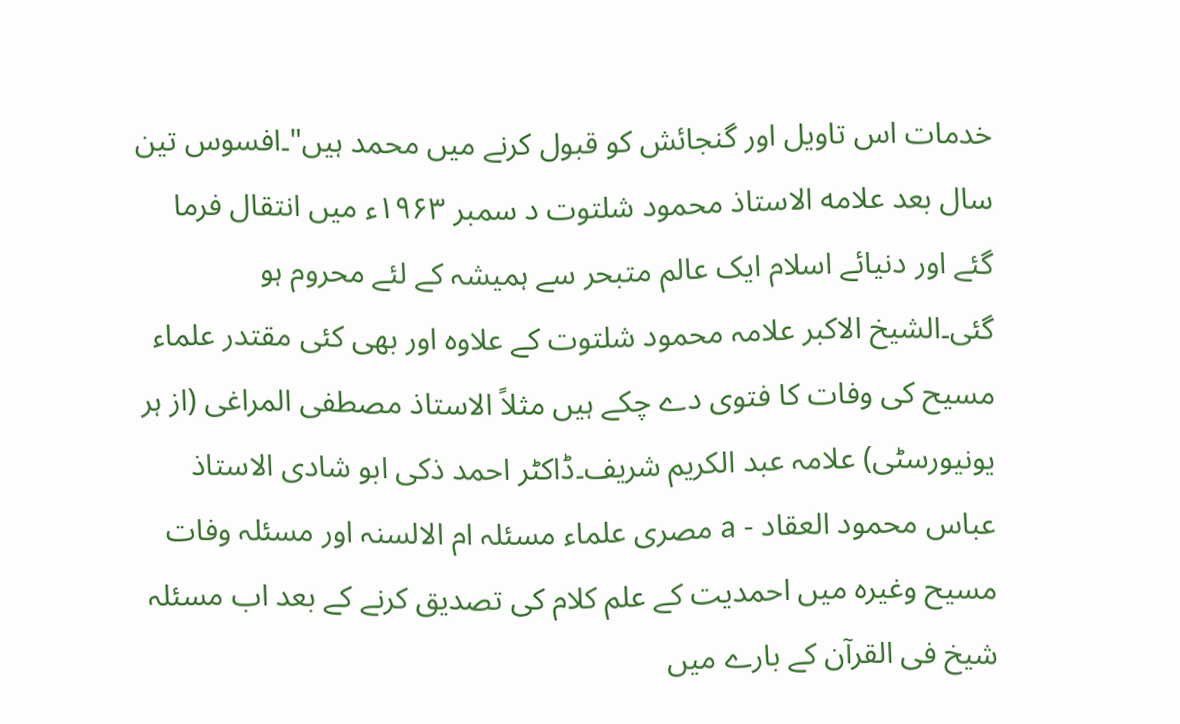خدمات اس تاویل اور گنجائش کو قبول کرنے میں محمد ہیں"۔افسوس تین سال بعد علامه الاستاذ محمود شلتوت د سمبر ۱۹۶۳ء میں انتقال فرما گئے اور دنیائے اسلام ایک عالم متبحر سے ہمیشہ کے لئے محروم ہو گئی۔الشیخ الاکبر علامہ محمود شلتوت کے علاوہ اور بھی کئی مقتدر علماء مسیح کی وفات کا فتوی دے چکے ہیں مثلاً الاستاذ مصطفى المراغی (از ہر یونیورسٹی) علامہ عبد الکریم شریف۔ڈاکٹر احمد ذکی ابو شادی الاستاذ عباس محمود العقاد - a مصری علماء مسئلہ ام الالسنہ اور مسئلہ وفات مسیح وغیرہ میں احمدیت کے علم کلام کی تصدیق کرنے کے بعد اب مسئلہ شیخ فی القرآن کے بارے میں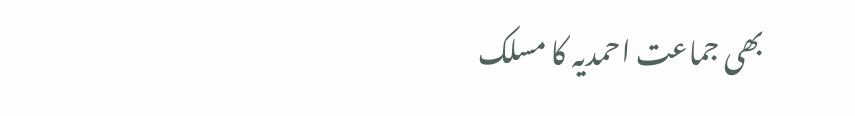بھی جماعت احمدیہ کا مسلک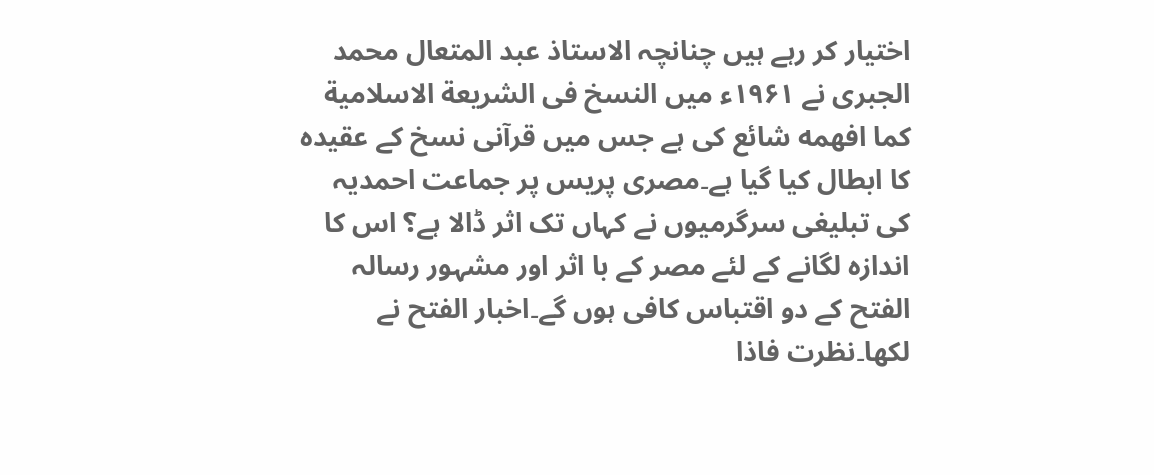اختیار کر رہے ہیں چنانچہ الاستاذ عبد المتعال محمد الجبری نے ۱۹۶۱ء میں النسخ فى الشريعة الاسلامية كما افهمه شائع کی ہے جس میں قرآنی نسخ کے عقیدہ کا ابطال کیا گیا ہے۔مصری پریس پر جماعت احمدیہ کی تبلیغی سرگرمیوں نے کہاں تک اثر ڈالا ہے؟ اس کا اندازہ لگانے کے لئے مصر کے با اثر اور مشہور رسالہ الفتح کے دو اقتباس کافی ہوں گے۔اخبار الفتح نے لکھا۔نظرت فاذا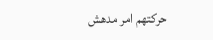حركتهم امر مدهش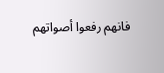فانهم رفعوا أصواتهم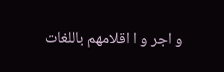و اجر و ا اقلامهم باللغات